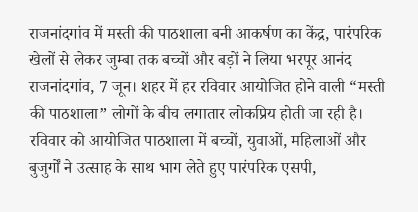राजनांदगांव में मस्ती की पाठशाला बनी आकर्षण का केंद्र, पारंपरिक खेलों से लेकर जुम्बा तक बच्चों और बड़ों ने लिया भरपूर आनंद
राजनांदगांव, 7 जून। शहर में हर रविवार आयोजित होने वाली “मस्ती की पाठशाला” लोगों के बीच लगातार लोकप्रिय होती जा रही है। रविवार को आयोजित पाठशाला में बच्चों, युवाओं, महिलाओं और बुजुर्गों ने उत्साह के साथ भाग लेते हुए पारंपरिक एसपी,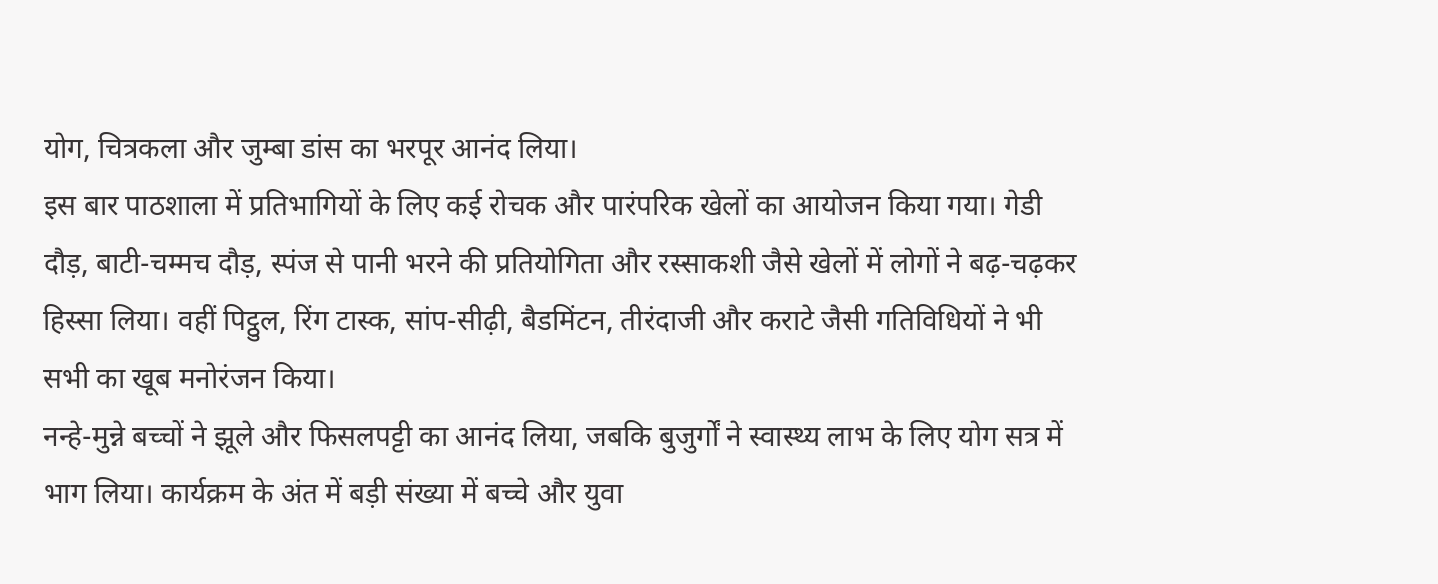योग, चित्रकला और जुम्बा डांस का भरपूर आनंद लिया।
इस बार पाठशाला में प्रतिभागियों के लिए कई रोचक और पारंपरिक खेलों का आयोजन किया गया। गेडी दौड़, बाटी-चम्मच दौड़, स्पंज से पानी भरने की प्रतियोगिता और रस्साकशी जैसे खेलों में लोगों ने बढ़-चढ़कर हिस्सा लिया। वहीं पिट्ठुल, रिंग टास्क, सांप-सीढ़ी, बैडमिंटन, तीरंदाजी और कराटे जैसी गतिविधियों ने भी सभी का खूब मनोरंजन किया।
नन्हे-मुन्ने बच्चों ने झूले और फिसलपट्टी का आनंद लिया, जबकि बुजुर्गों ने स्वास्थ्य लाभ के लिए योग सत्र में भाग लिया। कार्यक्रम के अंत में बड़ी संख्या में बच्चे और युवा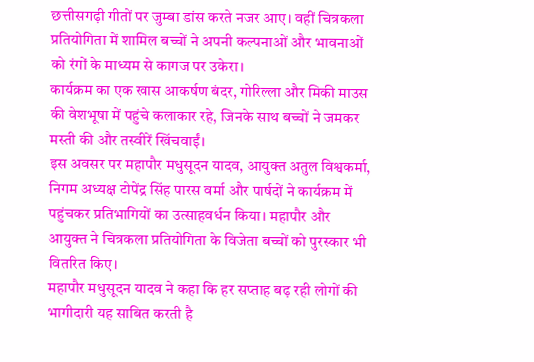छत्तीसगढ़ी गीतों पर जुम्बा डांस करते नजर आए। वहीं चित्रकला प्रतियोगिता में शामिल बच्चों ने अपनी कल्पनाओं और भावनाओं को रंगों के माध्यम से कागज पर उकेरा।
कार्यक्रम का एक खास आकर्षण बंदर, गोरिल्ला और मिकी माउस की वेशभूषा में पहुंचे कलाकार रहे, जिनके साथ बच्चों ने जमकर मस्ती की और तस्वीरें खिंचवाईं।
इस अवसर पर महापौर मधुसूदन यादव, आयुक्त अतुल विश्वकर्मा, निगम अध्यक्ष टोपेंद्र सिंह पारस वर्मा और पार्षदों ने कार्यक्रम में पहुंचकर प्रतिभागियों का उत्साहवर्धन किया। महापौर और आयुक्त ने चित्रकला प्रतियोगिता के विजेता बच्चों को पुरस्कार भी वितरित किए।
महापौर मधुसूदन यादव ने कहा कि हर सप्ताह बढ़ रही लोगों की भागीदारी यह साबित करती है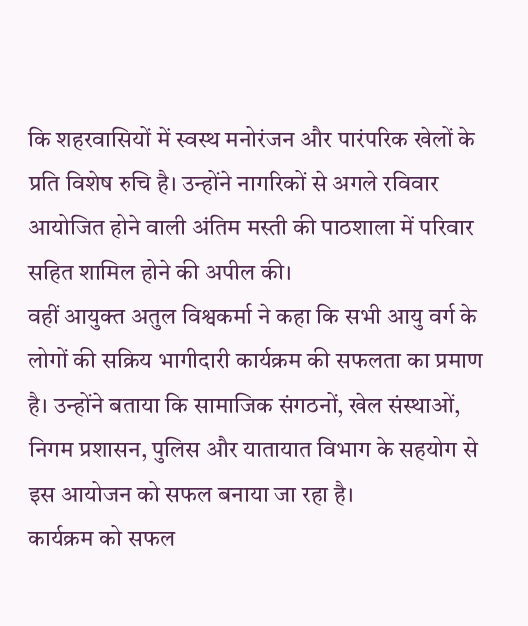कि शहरवासियों में स्वस्थ मनोरंजन और पारंपरिक खेलों के प्रति विशेष रुचि है। उन्होंने नागरिकों से अगले रविवार आयोजित होने वाली अंतिम मस्ती की पाठशाला में परिवार सहित शामिल होने की अपील की।
वहीं आयुक्त अतुल विश्वकर्मा ने कहा कि सभी आयु वर्ग के लोगों की सक्रिय भागीदारी कार्यक्रम की सफलता का प्रमाण है। उन्होंने बताया कि सामाजिक संगठनों, खेल संस्थाओं, निगम प्रशासन, पुलिस और यातायात विभाग के सहयोग से इस आयोजन को सफल बनाया जा रहा है।
कार्यक्रम को सफल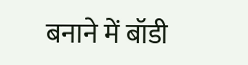बनाने में बॉडी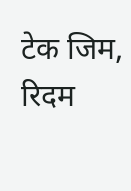टेक जिम, रिदम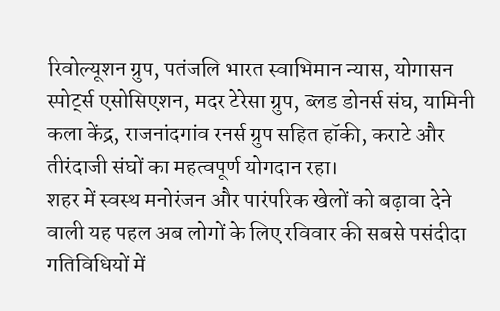रिवोल्यूशन ग्रुप, पतंजलि भारत स्वाभिमान न्यास, योगासन स्पोर्ट्स एसोसिएशन, मदर टेरेसा ग्रुप, ब्लड डोनर्स संघ, यामिनी कला केंद्र, राजनांदगांव रनर्स ग्रुप सहित हॉकी, कराटे और तीरंदाजी संघों का महत्वपूर्ण योगदान रहा।
शहर में स्वस्थ मनोरंजन और पारंपरिक खेलों को बढ़ावा देने वाली यह पहल अब लोगों के लिए रविवार की सबसे पसंदीदा गतिविधियों में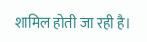शामिल होती जा रही है।